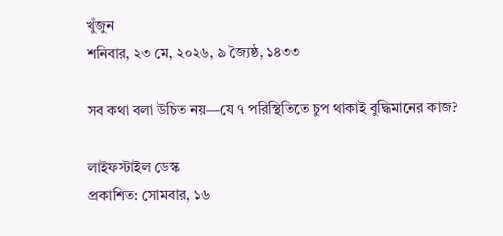খুঁজুন
শনিবার, ২৩ মে, ২০২৬, ৯ জ্যৈষ্ঠ, ১৪৩৩

সব কথা বলা উচিত নয়—যে ৭ পরিস্থিতিতে চুপ থাকাই বুদ্ধিমানের কাজ?

লাইফস্টাইল ডেস্ক
প্রকাশিত: সোমবার, ১৬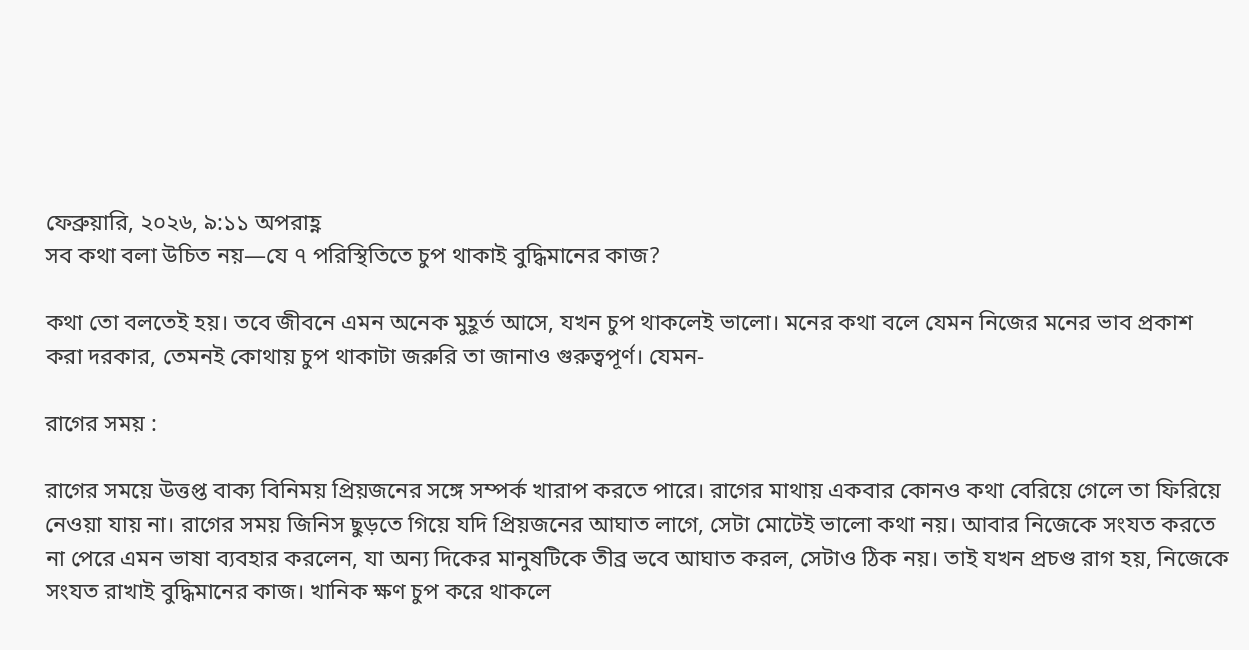ফেব্রুয়ারি, ২০২৬, ৯:১১ অপরাহ্ণ
সব কথা বলা উচিত নয়—যে ৭ পরিস্থিতিতে চুপ থাকাই বুদ্ধিমানের কাজ?

কথা তো বলতেই হয়। তবে জীবনে এমন অনেক মুহূর্ত আসে, যখন চুপ থাকলেই ভালো। মনের কথা বলে যেমন নিজের মনের ভাব প্রকাশ করা দরকার, তেমনই কোথায় চুপ থাকাটা জরুরি তা জানাও গুরুত্বপূর্ণ। যেমন-

রাগের সময় :

রাগের সময়ে উত্তপ্ত বাক্য বিনিময় প্রিয়জনের সঙ্গে সম্পর্ক খারাপ করতে পারে। রাগের মাথায় একবার কোনও কথা বেরিয়ে গেলে তা ফিরিয়ে নেওয়া যায় না। রাগের সময় জিনিস ছুড়তে গিয়ে যদি প্রিয়জনের আঘাত লাগে, সেটা মোটেই ভালো কথা নয়। আবার নিজেকে সংযত করতে না পেরে এমন ভাষা ব্যবহার করলেন, যা অন্য দিকের মানুষটিকে তীব্র ভবে আঘাত করল, সেটাও ঠিক নয়। তাই যখন প্রচণ্ড রাগ হয়, নিজেকে সংযত রাখাই বুদ্ধিমানের কাজ। খানিক ক্ষণ চুপ করে থাকলে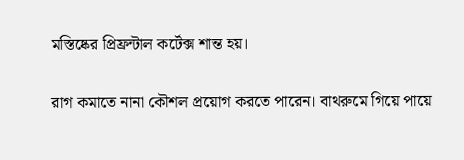মস্তিষ্কের প্রিফ্রন্টাল কর্টেক্স শান্ত হয়।

রাগ কমাতে নানা কৌশল প্রয়োগ করতে পারেন। বাথরুমে গিয়ে পায়ে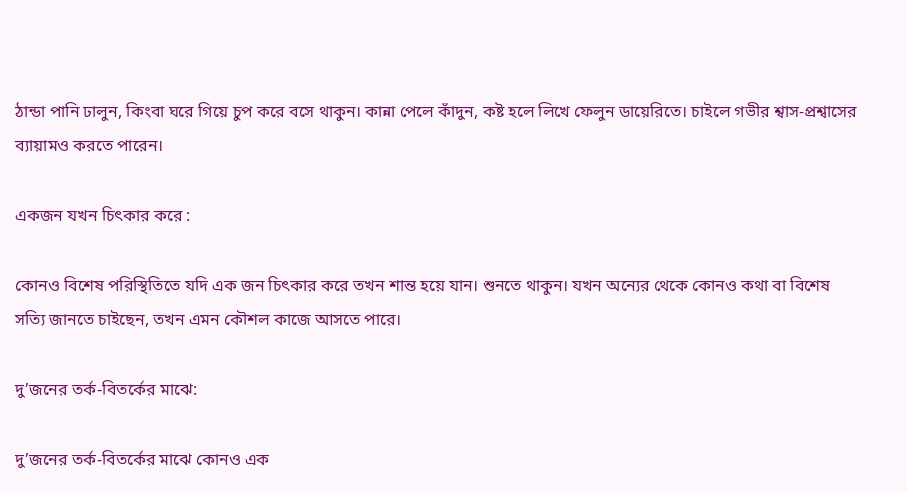ঠান্ডা পানি ঢালুন, কিংবা ঘরে গিয়ে চুপ করে বসে থাকুন। কান্না পেলে কাঁদুন, কষ্ট হলে লিখে ফেলুন ডায়েরিতে। চাইলে গভীর শ্বাস-প্রশ্বাসের ব্যায়ামও করতে পারেন।

একজন যখন চিৎকার করে :

কোনও বিশেষ পরিস্থিতিতে যদি এক জন চিৎকার করে তখন শান্ত হয়ে যান। শুনতে থাকুন। যখন অন্যের থেকে কোনও কথা বা বিশেষ সত্যি জানতে চাইছেন, তখন এমন কৌশল কাজে আসতে পারে।

দু’জনের তর্ক-বিতর্কের মাঝে:

দু’জনের তর্ক-বিতর্কের মাঝে কোনও এক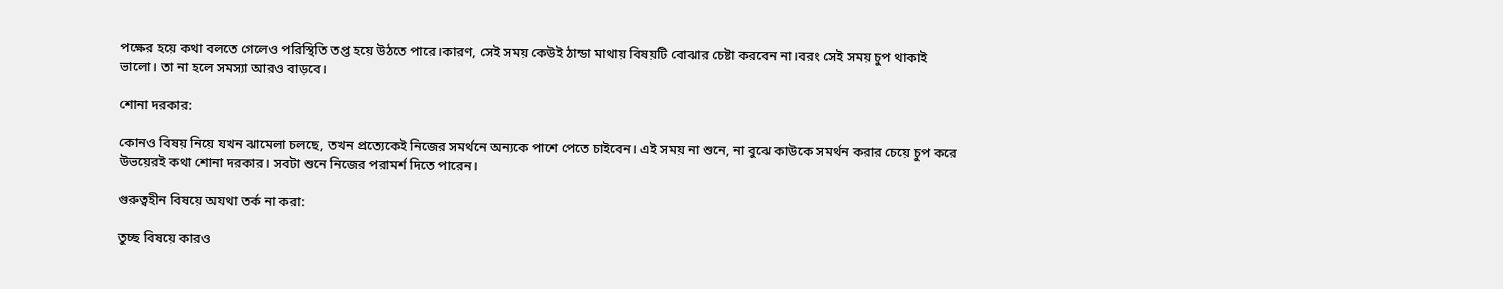পক্ষের হয়ে কথা বলতে গেলেও পরিস্থিতি তপ্ত হয়ে উঠতে পারে।কারণ, সেই সময় কেউই ঠান্ডা মাথায় বিষয়টি বোঝার চেষ্টা করবেন না।বরং সেই সময় চুপ থাকাই ভালো। তা না হলে সমস্যা আরও বাড়বে।

শোনা দরকার:

কোনও বিষয় নিয়ে যখন ঝামেলা চলছে, তখন প্রত্যেকেই নিজের সমর্থনে অন্যকে পাশে পেতে চাইবেন। এই সময় না শুনে, না বুঝে কাউকে সমর্থন করার চেয়ে চুপ করে উভয়েরই কথা শোনা দরকার। সবটা শুনে নিজের পরামর্শ দিতে পারেন।

গুরুত্বহীন বিষয়ে অযথা তর্ক না করা:

তুচ্ছ বিষয়ে কারও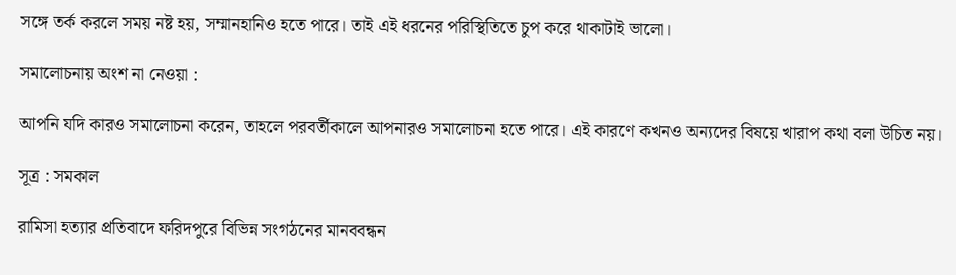সঙ্গে তর্ক করলে সময় নষ্ট হয়, সম্মানহানিও হতে পারে। তাই এই ধরনের পরিস্থিতিতে চুপ করে থাকাটাই ভালো।

সমালোচনায় অংশ না নেওয়া :

আপনি যদি কারও সমালোচনা করেন, তাহলে পরবর্তীকালে আপনারও সমালোচনা হতে পারে। এই কারণে কখনও অন্যদের বিষয়ে খারাপ কথা বলা উচিত নয়।

সূত্র : সমকাল

রামিসা হত্যার প্রতিবাদে ফরিদপুরে বিভিন্ন সংগঠনের মানববন্ধন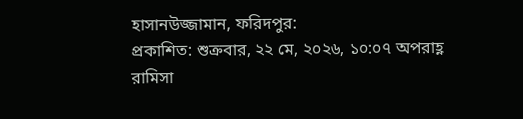হাসানউজ্জামান, ফরিদপুর:
প্রকাশিত: শুক্রবার, ২২ মে, ২০২৬, ১০:০৭ অপরাহ্ণ
রামিসা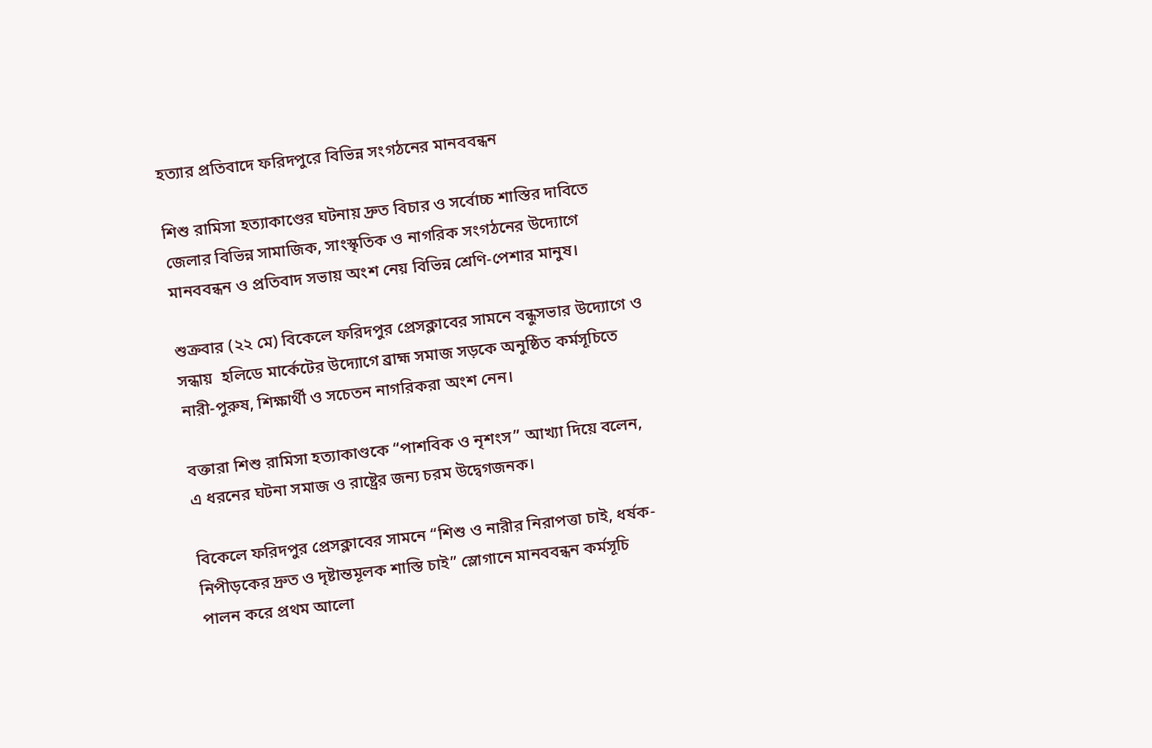হত্যার প্রতিবাদে ফরিদপুরে বিভিন্ন সংগঠনের মানববন্ধন

শিশু রামিসা হত্যাকাণ্ডের ঘটনায় দ্রুত বিচার ও সর্বোচ্চ শাস্তির দাবিতে জেলার বিভিন্ন সামাজিক, সাংস্কৃতিক ও নাগরিক সংগঠনের উদ্যোগে মানববন্ধন ও প্রতিবাদ সভায় অংশ নেয় বিভিন্ন শ্রেণি-পেশার মানুষ।

শুক্রবার (২২ মে) বিকেলে ফরিদপুর প্রেসক্লাবের সামনে বন্ধুসভার উদ্যোগে ও সন্ধায়  হলিডে মার্কেটের উদ্যোগে ব্রাহ্ম সমাজ সড়কে অনুষ্ঠিত কর্মসূচিতে নারী-পুরুষ, শিক্ষার্থী ও সচেতন নাগরিকরা অংশ নেন।

বক্তারা শিশু রামিসা হত্যাকাণ্ডকে “পাশবিক ও নৃশংস” আখ্যা দিয়ে বলেন, এ ধরনের ঘটনা সমাজ ও রাষ্ট্রের জন্য চরম উদ্বেগজনক।

বিকেলে ফরিদপুর প্রেসক্লাবের সামনে “শিশু ও নারীর নিরাপত্তা চাই, ধর্ষক-নিপীড়কের দ্রুত ও দৃষ্টান্তমূলক শাস্তি চাই” স্লোগানে মানববন্ধন কর্মসূচি পালন করে প্রথম আলো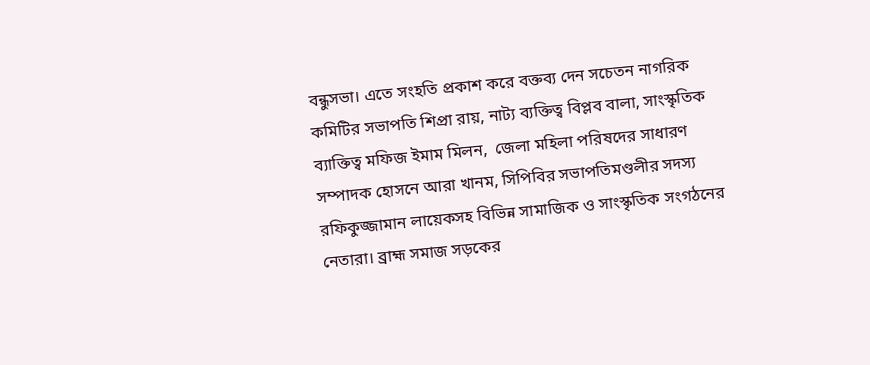বন্ধুসভা। এতে সংহতি প্রকাশ করে বক্তব্য দেন সচেতন নাগরিক কমিটির সভাপতি শিপ্রা রায়, নাট্য ব্যক্তিত্ব বিপ্লব বালা, সাংস্কৃতিক ব্যাক্তিত্ব মফিজ ইমাম মিলন,  জেলা মহিলা পরিষদের সাধারণ সম্পাদক হোসনে আরা খানম, সিপিবির সভাপতিমণ্ডলীর সদস্য রফিকুজ্জামান লায়েকসহ বিভিন্ন সামাজিক ও সাংস্কৃতিক সংগঠনের নেতারা। ব্রাহ্ম সমাজ সড়কের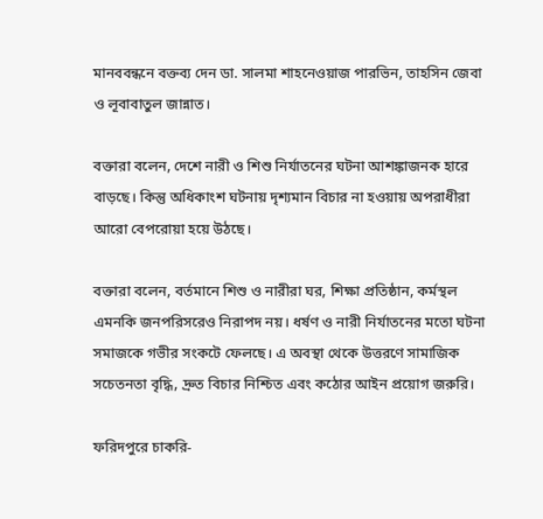মানববন্ধনে বক্তব্য দেন ডা. সালমা শাহনেওয়াজ পারভিন, তাহসিন জেবা ও লূবাবাতুল জান্নাত।

বক্তারা বলেন, দেশে নারী ও শিশু নির্যাতনের ঘটনা আশঙ্কাজনক হারে বাড়ছে। কিন্তু অধিকাংশ ঘটনায় দৃশ্যমান বিচার না হওয়ায় অপরাধীরা আরো বেপরোয়া হয়ে উঠছে।

বক্তারা বলেন, বর্তমানে শিশু ও নারীরা ঘর, শিক্ষা প্রতিষ্ঠান, কর্মস্থল এমনকি জনপরিসরেও নিরাপদ নয়। ধর্ষণ ও নারী নির্যাতনের মতো ঘটনা সমাজকে গভীর সংকটে ফেলছে। এ অবস্থা থেকে উত্তরণে সামাজিক সচেতনতা বৃদ্ধি, দ্রুত বিচার নিশ্চিত এবং কঠোর আইন প্রয়োগ জরুরি।

ফরিদপুরে চাকরি-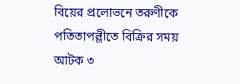বিয়ের প্রলোভনে তরুণীকে পতিতাপল্লীতে বিক্রির সময় আটক ৩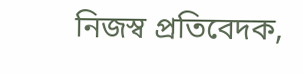নিজস্ব প্রতিবেদক,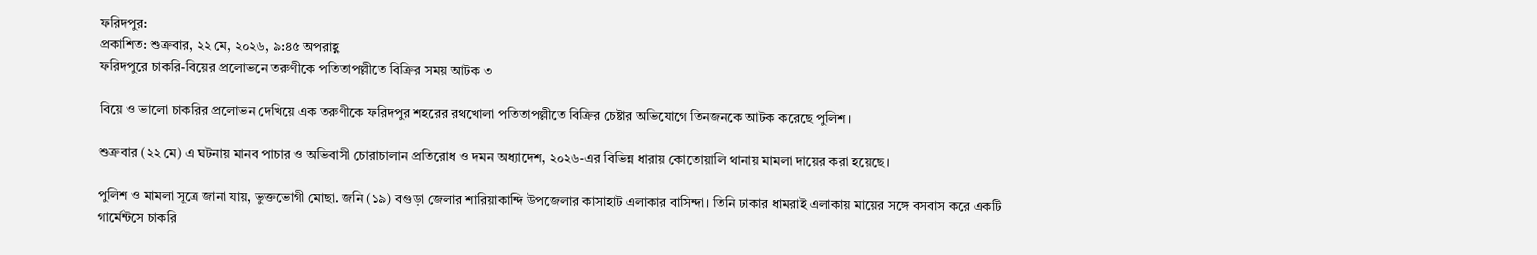ফরিদপুর:
প্রকাশিত: শুক্রবার, ২২ মে, ২০২৬, ৯:৪৫ অপরাহ্ণ
ফরিদপুরে চাকরি-বিয়ের প্রলোভনে তরুণীকে পতিতাপল্লীতে বিক্রির সময় আটক ৩

বিয়ে ও ভালো চাকরির প্রলোভন দেখিয়ে এক তরুণীকে ফরিদপুর শহরের রথখোলা পতিতাপল্লীতে বিক্রির চেষ্টার অভিযোগে তিনজনকে আটক করেছে পুলিশ।

শুক্রবার (২২ মে) এ ঘটনায় মানব পাচার ও অভিবাসী চোরাচালান প্রতিরোধ ও দমন অধ্যাদেশ, ২০২৬-এর বিভিন্ন ধারায় কোতোয়ালি থানায় মামলা দায়ের করা হয়েছে।

পুলিশ ও মামলা সূত্রে জানা যায়, ভুক্তভোগী মোছা. জনি (১৯) বগুড়া জেলার শারিয়াকান্দি উপজেলার কাসাহাট এলাকার বাসিন্দা। তিনি ঢাকার ধামরাই এলাকায় মায়ের সঙ্গে বসবাস করে একটি গার্মেন্টসে চাকরি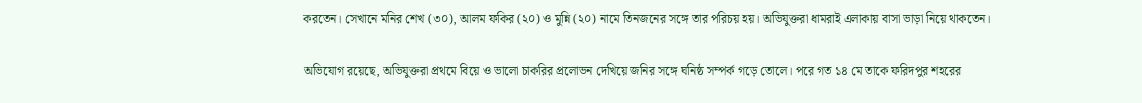করতেন। সেখানে মনির শেখ (৩০), আলম ফকির (২০) ও মুন্নি (২০) নামে তিনজনের সঙ্গে তার পরিচয় হয়। অভিযুক্তরা ধামরাই এলাকায় বাসা ভাড়া নিয়ে থাকতেন।

অভিযোগ রয়েছে, অভিযুক্তরা প্রথমে বিয়ে ও ভালো চাকরির প্রলোভন দেখিয়ে জনির সঙ্গে ঘনিষ্ঠ সম্পর্ক গড়ে তোলে। পরে গত ১৪ মে তাকে ফরিদপুর শহরের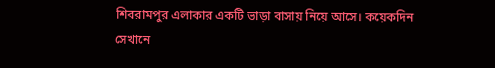শিবরামপুর এলাকার একটি ভাড়া বাসায় নিয়ে আসে। কয়েকদিন সেখানে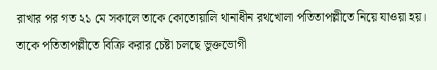রাখার পর গত ২১ মে সকালে তাকে কোতোয়ালি থানাধীন রথখোলা পতিতাপল্লীতে নিয়ে যাওয়া হয়। তাকে পতিতাপল্লীতে বিক্রি করার চেষ্টা চলছে ভুক্তভোগী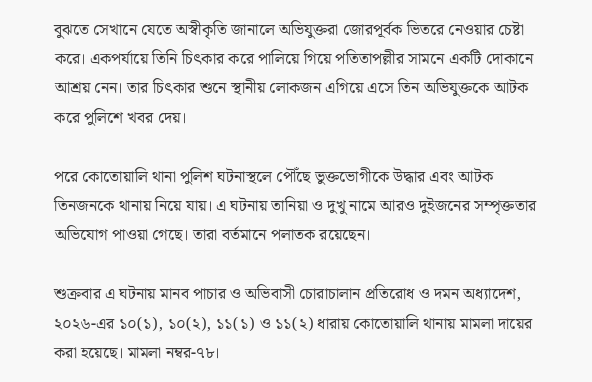বুঝতে সেখানে যেতে অস্বীকৃতি জানালে অভিযুক্তরা জোরপূর্বক ভিতরে নেওয়ার চেষ্টা করে। একপর্যায়ে তিনি চিৎকার করে পালিয়ে গিয়ে পতিতাপল্লীর সামনে একটি দোকানে আশ্রয় নেন। তার চিৎকার শুনে স্থানীয় লোকজন এগিয়ে এসে তিন অভিযুক্তকে আটক করে পুলিশে খবর দেয়।

পরে কোতোয়ালি থানা পুলিশ ঘটনাস্থলে পৌঁছে ভুক্তভোগীকে উদ্ধার এবং আটক তিনজনকে থানায় নিয়ে যায়। এ ঘটনায় তানিয়া ও দুখু নামে আরও দুইজনের সম্পৃক্ততার অভিযোগ পাওয়া গেছে। তারা বর্তমানে পলাতক রয়েছেন।

শুক্রবার এ ঘটনায় মানব পাচার ও অভিবাসী চোরাচালান প্রতিরোধ ও দমন অধ্যাদেশ, ২০২৬-এর ১০(১), ১০(২), ১১(১) ও ১১(২) ধারায় কোতোয়ালি থানায় মামলা দায়ের করা হয়েছে। মামলা নম্বর-৭৮।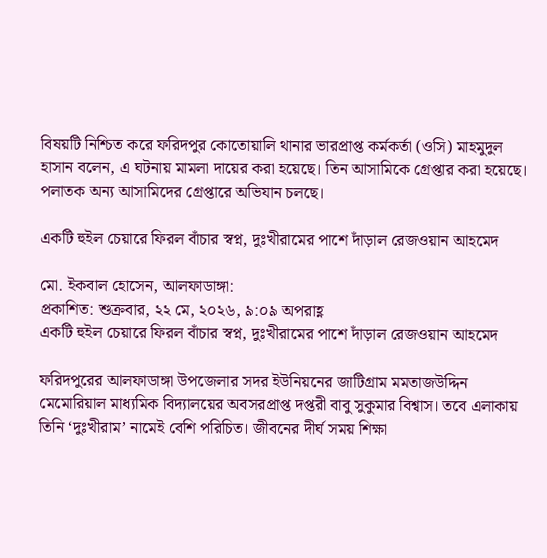বিষয়টি নিশ্চিত করে ফরিদপুর কোতোয়ালি থানার ভারপ্রাপ্ত কর্মকর্তা (ওসি) মাহমুদুল হাসান বলেন, এ ঘটনায় মামলা দায়ের করা হয়েছে। তিন আসামিকে গ্রেপ্তার করা হয়েছে। পলাতক অন্য আসামিদের গ্রেপ্তারে অভিযান চলছে।

একটি হুইল চেয়ারে ফিরল বাঁচার স্বপ্ন, দুঃখীরামের পাশে দাঁড়াল রেজওয়ান আহমেদ

মো. ইকবাল হোসেন, আলফাডাঙ্গা:
প্রকাশিত: শুক্রবার, ২২ মে, ২০২৬, ৯:০৯ অপরাহ্ণ
একটি হুইল চেয়ারে ফিরল বাঁচার স্বপ্ন, দুঃখীরামের পাশে দাঁড়াল রেজওয়ান আহমেদ

ফরিদপুরের আলফাডাঙ্গা উপজেলার সদর ইউনিয়নের জাটিগ্রাম মমতাজউদ্দিন মেমোরিয়াল মাধ্যমিক বিদ্যালয়ের অবসরপ্রাপ্ত দপ্তরী বাবু সুকুমার বিশ্বাস। তবে এলাকায় তিনি ‘দুঃখীরাম’ নামেই বেশি পরিচিত। জীবনের দীর্ঘ সময় শিক্ষা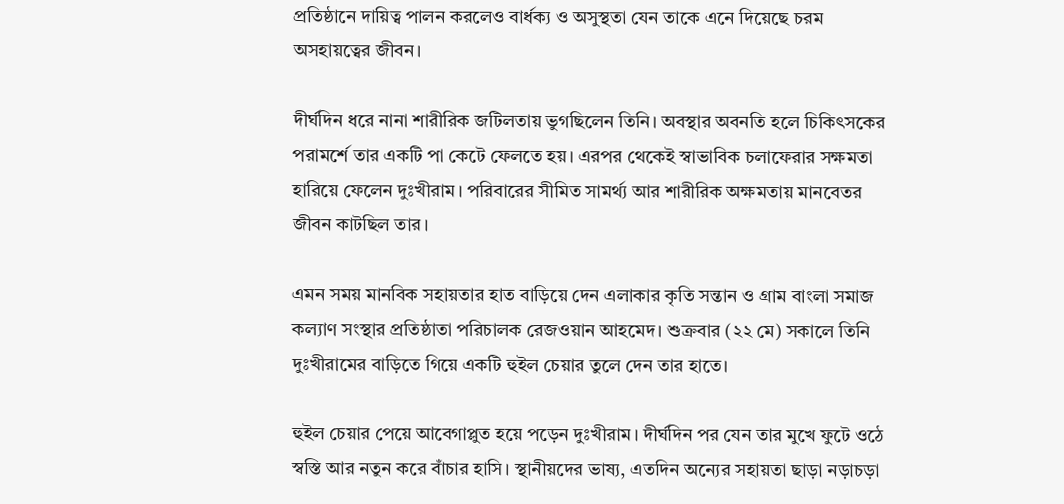প্রতিষ্ঠানে দায়িত্ব পালন করলেও বার্ধক্য ও অসুস্থতা যেন তাকে এনে দিয়েছে চরম অসহায়ত্বের জীবন।

দীর্ঘদিন ধরে নানা শারীরিক জটিলতায় ভুগছিলেন তিনি। অবস্থার অবনতি হলে চিকিৎসকের পরামর্শে তার একটি পা কেটে ফেলতে হয়। এরপর থেকেই স্বাভাবিক চলাফেরার সক্ষমতা হারিয়ে ফেলেন দুঃখীরাম। পরিবারের সীমিত সামর্থ্য আর শারীরিক অক্ষমতায় মানবেতর জীবন কাটছিল তার।

এমন সময় মানবিক সহায়তার হাত বাড়িয়ে দেন এলাকার কৃতি সন্তান ও গ্রাম বাংলা সমাজ কল্যাণ সংস্থার প্রতিষ্ঠাতা পরিচালক রেজওয়ান আহমেদ। শুক্রবার (২২ মে) সকালে তিনি দুঃখীরামের বাড়িতে গিয়ে একটি হুইল চেয়ার তুলে দেন তার হাতে।

হুইল চেয়ার পেয়ে আবেগাপ্লুত হয়ে পড়েন দুঃখীরাম। দীর্ঘদিন পর যেন তার মুখে ফুটে ওঠে স্বস্তি আর নতুন করে বাঁচার হাসি। স্থানীয়দের ভাষ্য, এতদিন অন্যের সহায়তা ছাড়া নড়াচড়া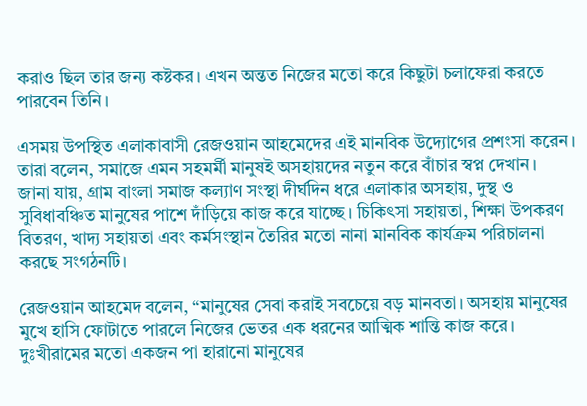করাও ছিল তার জন্য কষ্টকর। এখন অন্তত নিজের মতো করে কিছুটা চলাফেরা করতে পারবেন তিনি।

এসময় উপস্থিত এলাকাবাসী রেজওয়ান আহমেদের এই মানবিক উদ্যোগের প্রশংসা করেন। তারা বলেন, সমাজে এমন সহমর্মী মানুষই অসহায়দের নতুন করে বাঁচার স্বপ্ন দেখান।
জানা যায়, গ্রাম বাংলা সমাজ কল্যাণ সংস্থা দীর্ঘদিন ধরে এলাকার অসহায়, দুস্থ ও সুবিধাবঞ্চিত মানুষের পাশে দাঁড়িয়ে কাজ করে যাচ্ছে। চিকিৎসা সহায়তা, শিক্ষা উপকরণ বিতরণ, খাদ্য সহায়তা এবং কর্মসংস্থান তৈরির মতো নানা মানবিক কার্যক্রম পরিচালনা করছে সংগঠনটি।

রেজওয়ান আহমেদ বলেন, “মানুষের সেবা করাই সবচেয়ে বড় মানবতা। অসহায় মানুষের মুখে হাসি ফোটাতে পারলে নিজের ভেতর এক ধরনের আত্মিক শান্তি কাজ করে। দুঃখীরামের মতো একজন পা হারানো মানুষের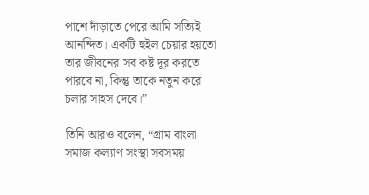পাশে দাঁড়াতে পেরে আমি সত্যিই আনন্দিত। একটি হুইল চেয়ার হয়তো তার জীবনের সব কষ্ট দূর করতে পারবে না, কিন্তু তাকে নতুন করে চলার সাহস দেবে।”

তিনি আরও বলেন, “গ্রাম বাংলা সমাজ কল্যাণ সংস্থা সবসময়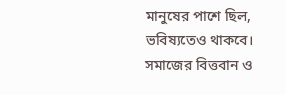মানুষের পাশে ছিল, ভবিষ্যতেও থাকবে। সমাজের বিত্তবান ও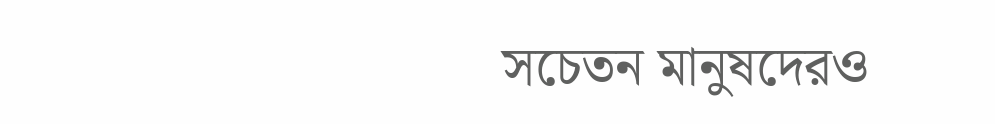সচেতন মানুষদেরও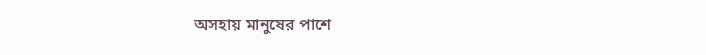অসহায় মানুষের পাশে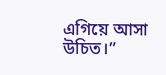এগিয়ে আসা উচিত।”